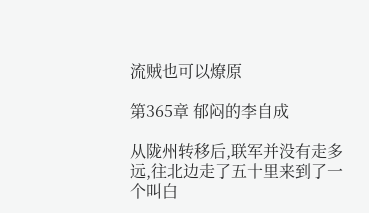流贼也可以燎原

第365章 郁闷的李自成

从陇州转移后,联军并没有走多远,往北边走了五十里来到了一个叫白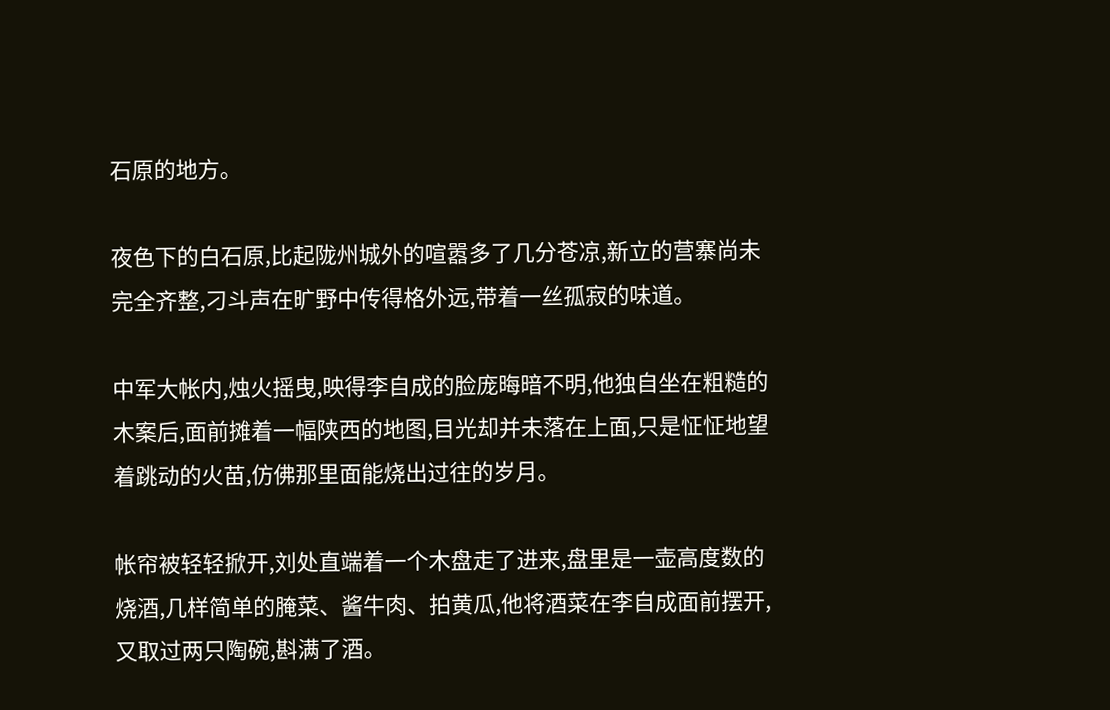石原的地方。

夜色下的白石原,比起陇州城外的喧嚣多了几分苍凉,新立的营寨尚未完全齐整,刁斗声在旷野中传得格外远,带着一丝孤寂的味道。

中军大帐内,烛火摇曳,映得李自成的脸庞晦暗不明,他独自坐在粗糙的木案后,面前摊着一幅陕西的地图,目光却并未落在上面,只是怔怔地望着跳动的火苗,仿佛那里面能烧出过往的岁月。

帐帘被轻轻掀开,刘处直端着一个木盘走了进来,盘里是一壶高度数的烧酒,几样简单的腌菜、酱牛肉、拍黄瓜,他将酒菜在李自成面前摆开,又取过两只陶碗,斟满了酒。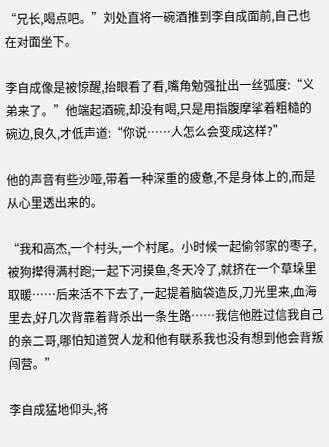“兄长,喝点吧。”刘处直将一碗酒推到李自成面前,自己也在对面坐下。

李自成像是被惊醒,抬眼看了看,嘴角勉强扯出一丝弧度:“义弟来了。”他端起酒碗,却没有喝,只是用指腹摩挲着粗糙的碗边,良久,才低声道:“你说……人怎么会变成这样?”

他的声音有些沙哑,带着一种深重的疲惫,不是身体上的,而是从心里透出来的。

“我和高杰,一个村头,一个村尾。小时候一起偷邻家的枣子,被狗撵得满村跑;一起下河摸鱼,冬天冷了,就挤在一个草垛里取暖……后来活不下去了,一起提着脑袋造反,刀光里来,血海里去,好几次背靠着背杀出一条生路……我信他胜过信我自己的亲二哥,哪怕知道贺人龙和他有联系我也没有想到他会背叛闯营。”

李自成猛地仰头,将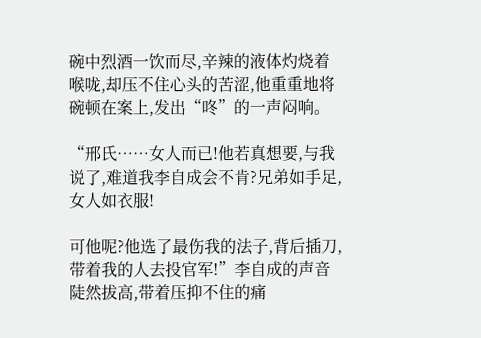碗中烈酒一饮而尽,辛辣的液体灼烧着喉咙,却压不住心头的苦涩,他重重地将碗顿在案上,发出“咚”的一声闷响。

“邢氏……女人而已!他若真想要,与我说了,难道我李自成会不肯?兄弟如手足,女人如衣服!

可他呢?他选了最伤我的法子,背后插刀,带着我的人去投官军!”李自成的声音陡然拔高,带着压抑不住的痛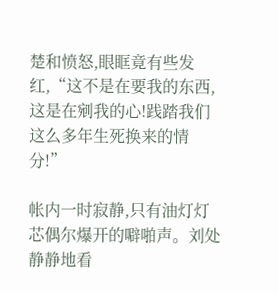楚和愤怒,眼眶竟有些发红,“这不是在要我的东西,这是在剜我的心!践踏我们这么多年生死换来的情分!”

帐内一时寂静,只有油灯灯芯偶尔爆开的噼啪声。刘处静静地看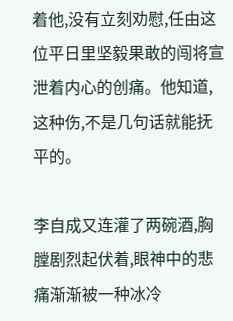着他,没有立刻劝慰,任由这位平日里坚毅果敢的闯将宣泄着内心的创痛。他知道,这种伤,不是几句话就能抚平的。

李自成又连灌了两碗酒,胸膛剧烈起伏着,眼神中的悲痛渐渐被一种冰冷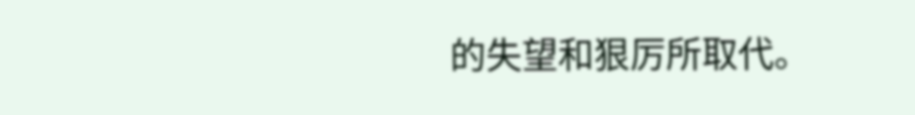的失望和狠厉所取代。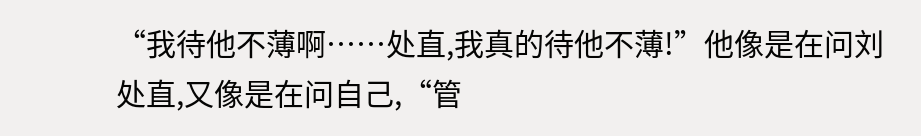“我待他不薄啊……处直,我真的待他不薄!”他像是在问刘处直,又像是在问自己,“管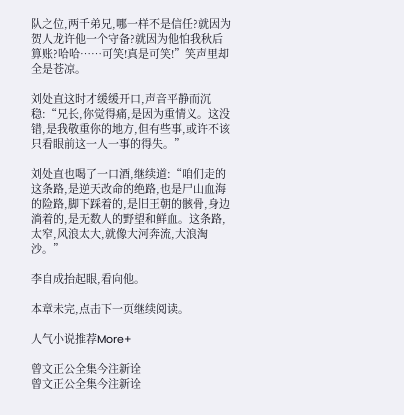队之位,两千弟兄,哪一样不是信任?就因为贺人龙许他一个守备?就因为他怕我秋后算账?哈哈……可笑!真是可笑!”笑声里却全是苍凉。

刘处直这时才缓缓开口,声音平静而沉稳:“兄长,你觉得痛,是因为重情义。这没错,是我敬重你的地方,但有些事,或许不该只看眼前这一人一事的得失。”

刘处直也喝了一口酒,继续道:“咱们走的这条路,是逆天改命的绝路,也是尸山血海的险路,脚下踩着的,是旧王朝的骸骨,身边淌着的,是无数人的野望和鲜血。这条路,太窄,风浪太大,就像大河奔流,大浪淘沙。”

李自成抬起眼,看向他。

本章未完,点击下一页继续阅读。

人气小说推荐More+

曾文正公全集今注新诠
曾文正公全集今注新诠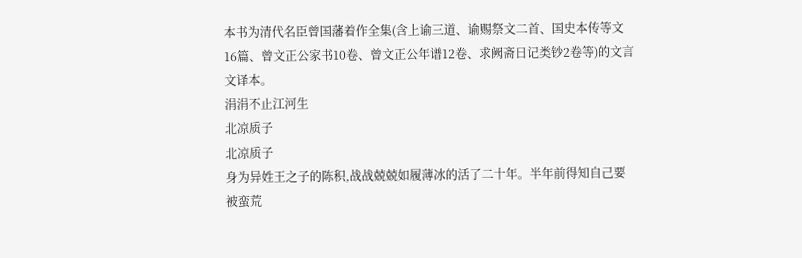本书为清代名臣曾国藩着作全集(含上谕三道、谕赐祭文二首、国史本传等文16篇、曾文正公家书10卷、曾文正公年谱12卷、求阙斋日记类钞2卷等)的文言文译本。
涓涓不止江河生
北凉质子
北凉质子
身为异姓王之子的陈积,战战兢兢如履薄冰的活了二十年。半年前得知自己要被蛮荒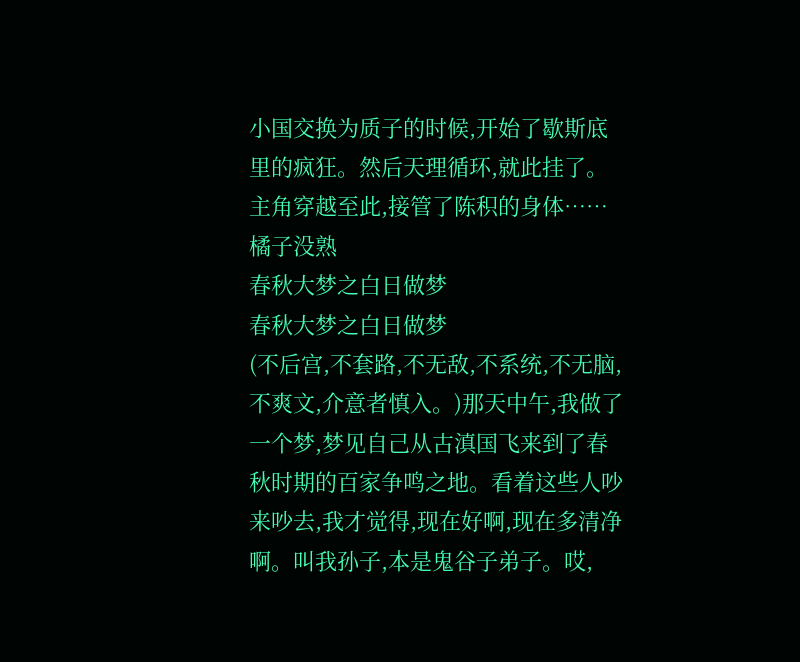小国交换为质子的时候,开始了歇斯底里的疯狂。然后天理循环,就此挂了。主角穿越至此,接管了陈积的身体……
橘子没熟
春秋大梦之白日做梦
春秋大梦之白日做梦
(不后宫,不套路,不无敌,不系统,不无脑,不爽文,介意者慎入。)那天中午,我做了一个梦,梦见自己从古滇国飞来到了春秋时期的百家争鸣之地。看着这些人吵来吵去,我才觉得,现在好啊,现在多清净啊。叫我孙子,本是鬼谷子弟子。哎,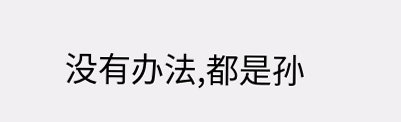没有办法,都是孙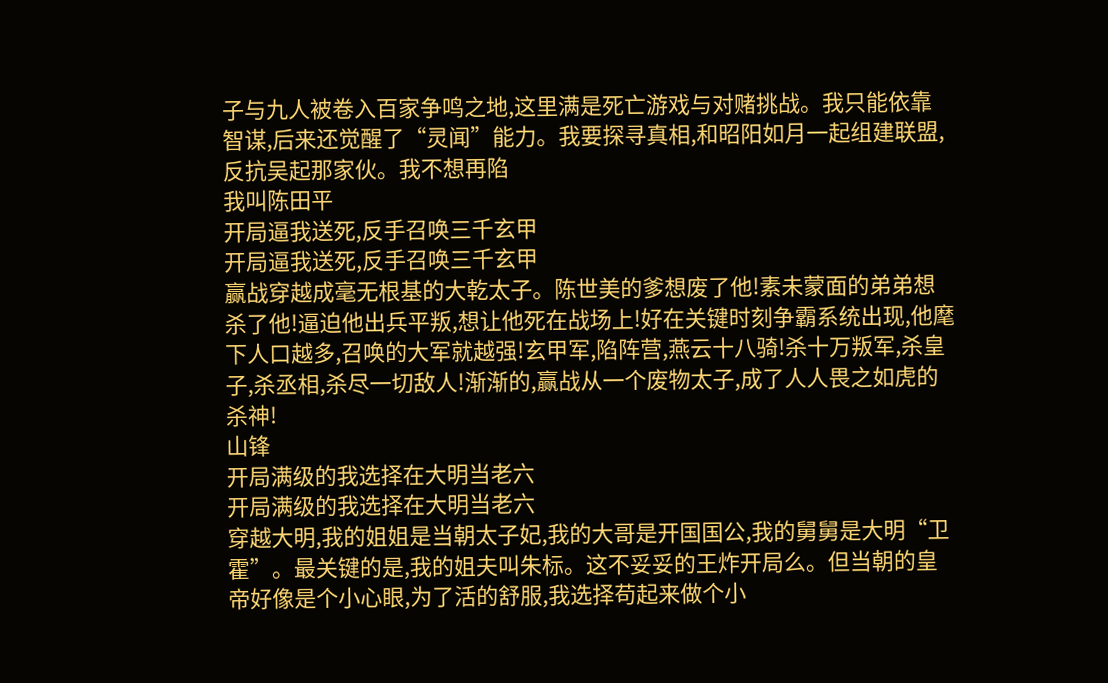子与九人被卷入百家争鸣之地,这里满是死亡游戏与对赌挑战。我只能依靠智谋,后来还觉醒了“灵闻”能力。我要探寻真相,和昭阳如月一起组建联盟,反抗吴起那家伙。我不想再陷
我叫陈田平
开局逼我送死,反手召唤三千玄甲
开局逼我送死,反手召唤三千玄甲
赢战穿越成毫无根基的大乾太子。陈世美的爹想废了他!素未蒙面的弟弟想杀了他!逼迫他出兵平叛,想让他死在战场上!好在关键时刻争霸系统出现,他麾下人口越多,召唤的大军就越强!玄甲军,陷阵营,燕云十八骑!杀十万叛军,杀皇子,杀丞相,杀尽一切敌人!渐渐的,赢战从一个废物太子,成了人人畏之如虎的杀神!
山锋
开局满级的我选择在大明当老六
开局满级的我选择在大明当老六
穿越大明,我的姐姐是当朝太子妃,我的大哥是开国国公,我的舅舅是大明“卫霍”。最关键的是,我的姐夫叫朱标。这不妥妥的王炸开局么。但当朝的皇帝好像是个小心眼,为了活的舒服,我选择苟起来做个小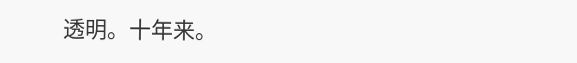透明。十年来。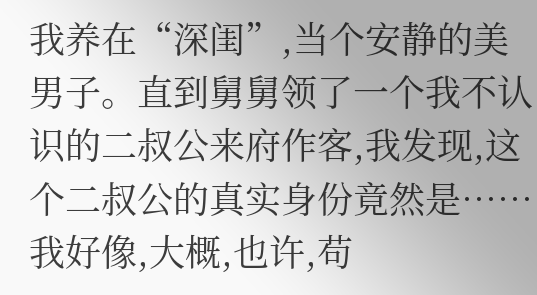我养在“深闺”,当个安静的美男子。直到舅舅领了一个我不认识的二叔公来府作客,我发现,这个二叔公的真实身份竟然是……我好像,大概,也许,苟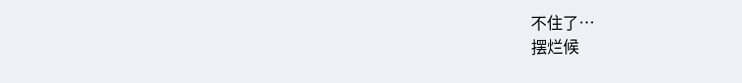不住了…
摆烂候